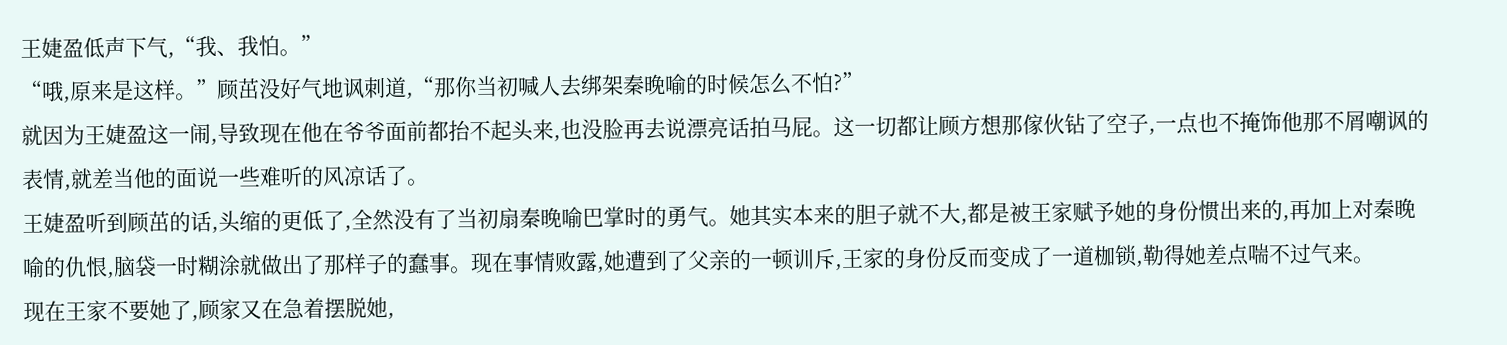王婕盈低声下气,“我、我怕。”
“哦,原来是这样。”顾茁没好气地讽刺道,“那你当初喊人去绑架秦晚喻的时候怎么不怕?”
就因为王婕盈这一闹,导致现在他在爷爷面前都抬不起头来,也没脸再去说漂亮话拍马屁。这一切都让顾方想那傢伙钻了空子,一点也不掩饰他那不屑嘲讽的表情,就差当他的面说一些难听的风凉话了。
王婕盈听到顾茁的话,头缩的更低了,全然没有了当初扇秦晚喻巴掌时的勇气。她其实本来的胆子就不大,都是被王家赋予她的身份惯出来的,再加上对秦晚喻的仇恨,脑袋一时糊涂就做出了那样子的蠢事。现在事情败露,她遭到了父亲的一顿训斥,王家的身份反而变成了一道枷锁,勒得她差点喘不过气来。
现在王家不要她了,顾家又在急着摆脱她,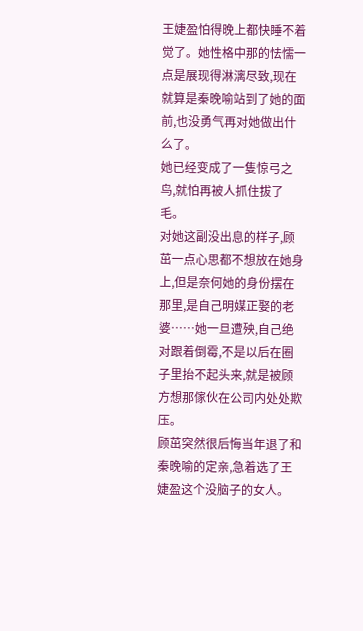王婕盈怕得晚上都快睡不着觉了。她性格中那的怯懦一点是展现得淋漓尽致,现在就算是秦晚喻站到了她的面前,也没勇气再对她做出什么了。
她已经变成了一隻惊弓之鸟,就怕再被人抓住拔了毛。
对她这副没出息的样子,顾茁一点心思都不想放在她身上,但是奈何她的身份摆在那里,是自己明媒正娶的老婆……她一旦遭殃,自己绝对跟着倒霉,不是以后在圈子里抬不起头来,就是被顾方想那傢伙在公司内处处欺压。
顾茁突然很后悔当年退了和秦晚喻的定亲,急着选了王婕盈这个没脑子的女人。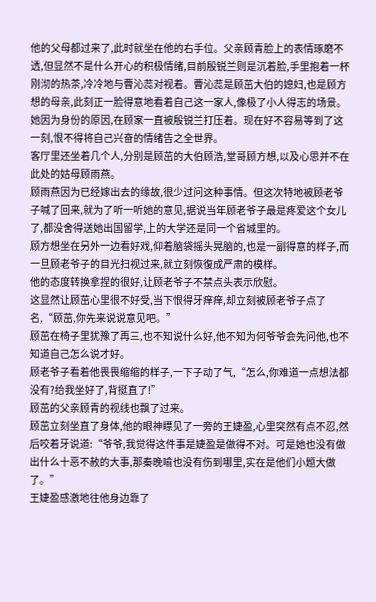他的父母都过来了,此时就坐在他的右手位。父亲顾青脸上的表情琢磨不透,但显然不是什么开心的积极情绪,目前殷锐兰则是沉着脸,手里抱着一杯刚沏的热茶,冷冷地与曹沁蕊对视着。曹沁蕊是顾茁大伯的媳妇,也是顾方想的母亲,此刻正一脸得意地看着自己这一家人,像极了小人得志的场景。
她因为身份的原因,在顾家一直被殷锐兰打压着。现在好不容易等到了这一刻,恨不得将自己兴奋的情绪告之全世界。
客厅里还坐着几个人,分别是顾茁的大伯顾浩,堂哥顾方想,以及心思并不在此处的姑母顾雨燕。
顾雨燕因为已经嫁出去的缘故,很少过问这种事情。但这次特地被顾老爷子喊了回来,就为了听一听她的意见,据说当年顾老爷子最是疼爱这个女儿了,都没舍得送她出国留学,上的大学还是同一个省城里的。
顾方想坐在另外一边看好戏,仰着脑袋摇头晃脑的,也是一副得意的样子,而一旦顾老爷子的目光扫视过来,就立刻恢復成严肃的模样。
他的态度转换拿捏的很好,让顾老爷子不禁点头表示欣慰。
这显然让顾茁心里很不好受,当下恨得牙痒痒,却立刻被顾老爷子点了名,“顾茁,你先来说说意见吧。”
顾茁在椅子里犹豫了再三,也不知说什么好,他不知为何爷爷会先问他,也不知道自己怎么说才好。
顾老爷子看着他畏畏缩缩的样子,一下子动了气,“怎么,你难道一点想法都没有?给我坐好了,背挺直了!”
顾茁的父亲顾青的视线也飘了过来。
顾茁立刻坐直了身体,他的眼神瞟见了一旁的王婕盈,心里突然有点不忍,然后咬着牙说道:“爷爷,我觉得这件事是婕盈是做得不对。可是她也没有做出什么十恶不赦的大事,那秦晚喻也没有伤到哪里,实在是他们小题大做了。”
王婕盈感激地往他身边靠了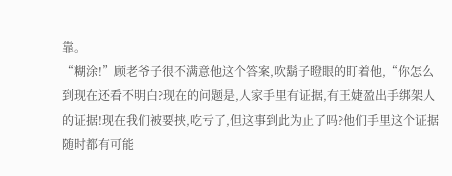靠。
“糊涂!”顾老爷子很不满意他这个答案,吹鬍子瞪眼的盯着他,“你怎么到现在还看不明白?现在的问题是,人家手里有证据,有王婕盈出手绑架人的证据!现在我们被要挟,吃亏了,但这事到此为止了吗?他们手里这个证据随时都有可能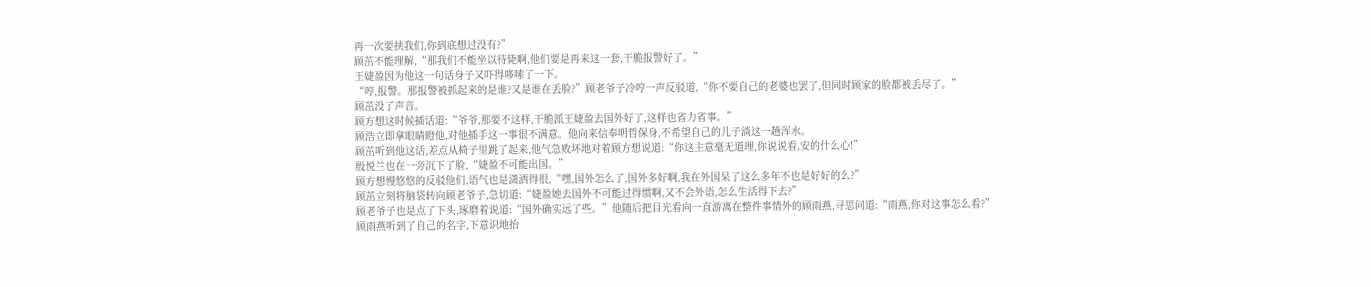再一次要挟我们,你到底想过没有?”
顾茁不能理解,“那我们不能坐以待毙啊,他们要是再来这一套,干脆报警好了。”
王婕盈因为他这一句话身子又吓得哆嗦了一下。
“哼,报警。那报警被抓起来的是谁?又是谁在丢脸?”顾老爷子冷哼一声反驳道,“你不要自己的老婆也罢了,但同时顾家的脸都被丢尽了。”
顾茁没了声音。
顾方想这时候插话道:“爷爷,那要不这样,干脆派王婕盈去国外好了,这样也省力省事。”
顾浩立即拿眼睛瞪他,对他插手这一事很不满意。他向来信奉明哲保身,不希望自己的儿子淌这一趟浑水。
顾茁听到他这话,差点从椅子里跳了起来,他气急败坏地对着顾方想说道:“你这主意毫无道理,你说说看,安的什么心!”
殷悦兰也在一旁沉下了脸,“婕盈不可能出国。”
顾方想慢悠悠的反驳他们,语气也是潇洒得很,“嘿,国外怎么了,国外多好啊,我在外国呆了这么多年不也是好好的么?”
顾茁立刻将脑袋转向顾老爷子,急切道:“婕盈她去国外不可能过得惯啊,又不会外语,怎么生活得下去?”
顾老爷子也是点了下头,琢磨着说道:“国外确实远了些。”他随后把目光看向一直游离在整件事情外的顾雨燕,寻思问道:“雨燕,你对这事怎么看?”
顾雨燕听到了自己的名字,下意识地抬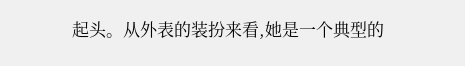起头。从外表的装扮来看,她是一个典型的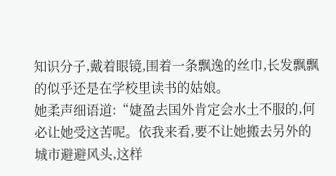知识分子,戴着眼镜,围着一条飘逸的丝巾,长发飘飘的似乎还是在学校里读书的姑娘。
她柔声细语道:“婕盈去国外肯定会水土不服的,何必让她受这苦呢。依我来看,要不让她搬去另外的城市避避风头,这样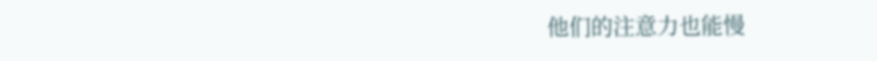他们的注意力也能慢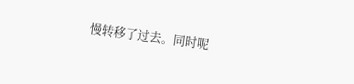慢转移了过去。同时呢